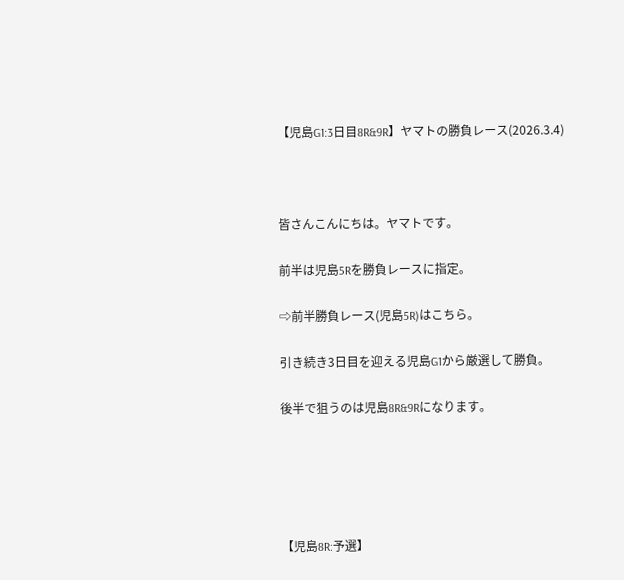【児島G1:3日目8R&9R】ヤマトの勝負レース(2026.3.4)



皆さんこんにちは。ヤマトです。

前半は児島5Rを勝負レースに指定。

⇨前半勝負レース(児島5R)はこちら。

引き続き3日目を迎える児島G1から厳選して勝負。

後半で狙うのは児島8R&9Rになります。





【児島8R:予選】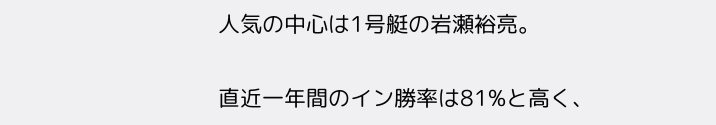人気の中心は1号艇の岩瀬裕亮。

直近一年間のイン勝率は81%と高く、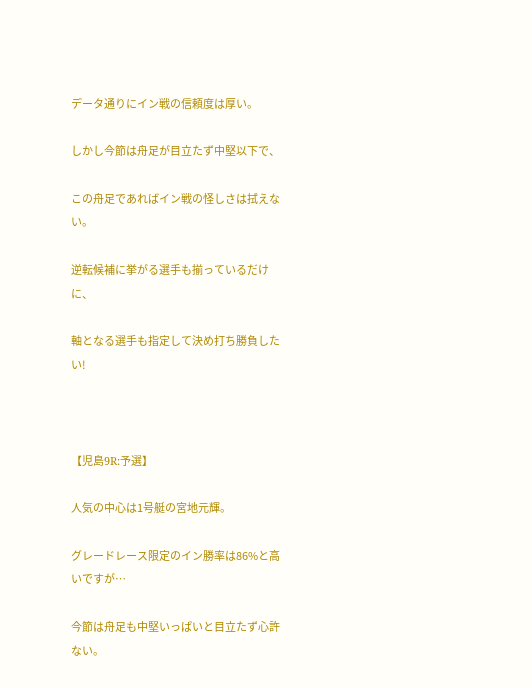データ通りにイン戦の信頼度は厚い。

しかし今節は舟足が目立たず中堅以下で、

この舟足であればイン戦の怪しさは拭えない。

逆転候補に挙がる選手も揃っているだけに、

軸となる選手も指定して決め打ち勝負したい!



【児島9R:予選】

人気の中心は1号艇の宮地元輝。

グレードレース限定のイン勝率は86%と高いですが…

今節は舟足も中堅いっぱいと目立たず心許ない。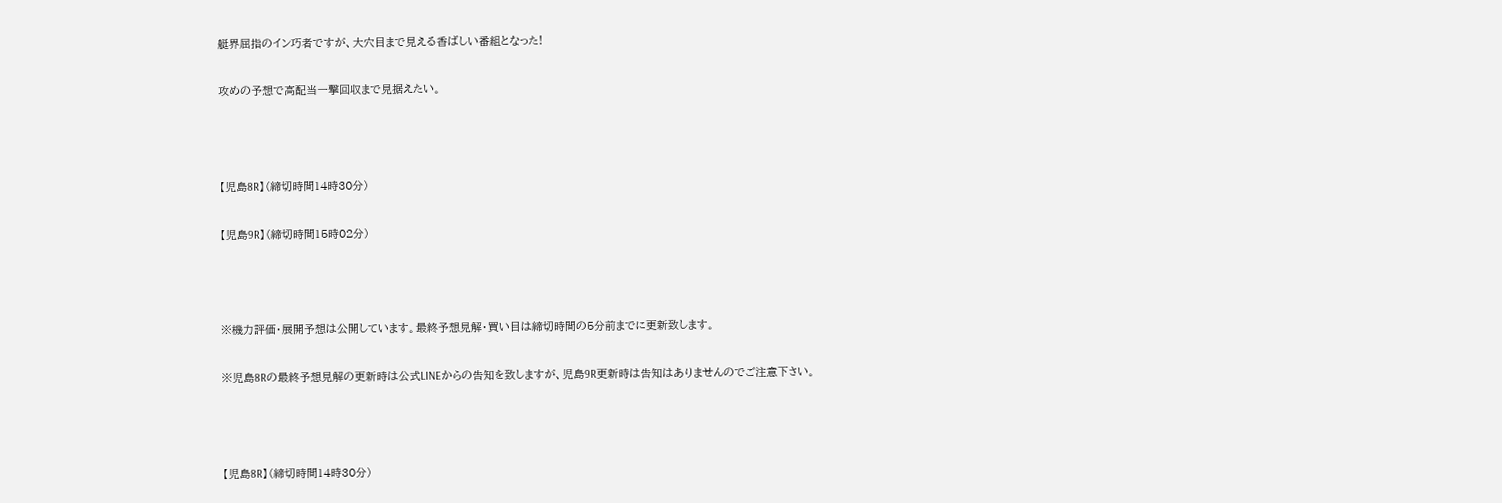艇界屈指のイン巧者ですが、大穴目まで見える香ばしい番組となった!

攻めの予想で高配当一撃回収まで見据えたい。



【児島8R】(締切時間14時30分)

【児島9R】(締切時間15時02分)



※機力評価・展開予想は公開しています。最終予想見解・買い目は締切時間の5分前までに更新致します。

※児島8Rの最終予想見解の更新時は公式LINEからの告知を致しますが、児島9R更新時は告知はありませんのでご注意下さい。



【児島8R】(締切時間14時30分)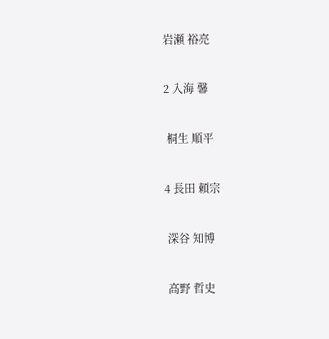岩瀬 裕亮

2 入海 馨

 桐生 順平

4 長田 頼宗

 深谷 知博

 高野 哲史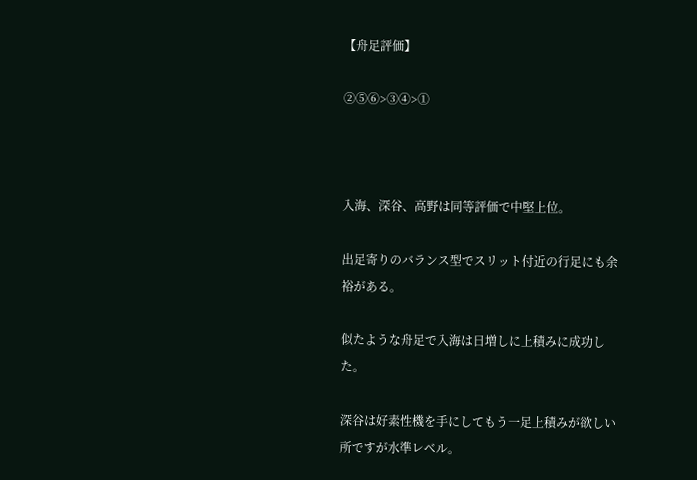【舟足評価】

②⑤⑥>③④>①



入海、深谷、高野は同等評価で中堅上位。

出足寄りのバランス型でスリット付近の行足にも余裕がある。

似たような舟足で入海は日増しに上積みに成功した。

深谷は好素性機を手にしてもう一足上積みが欲しい所ですが水準レベル。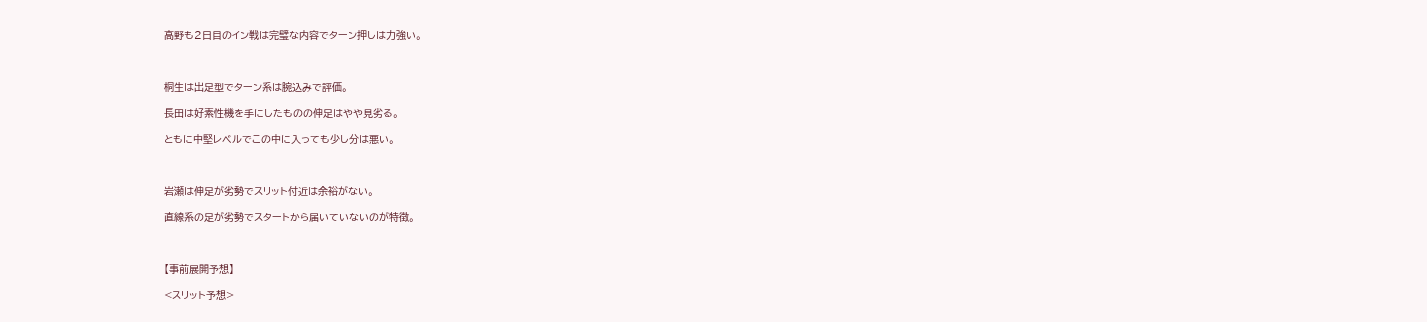高野も2日目のイン戦は完璧な内容でターン押しは力強い。



桐生は出足型でターン系は腕込みで評価。

長田は好素性機を手にしたものの伸足はやや見劣る。

ともに中堅レベルでこの中に入っても少し分は悪い。



岩瀬は伸足が劣勢でスリット付近は余裕がない。

直線系の足が劣勢でスタートから届いていないのが特徴。



【事前展開予想】

<スリット予想>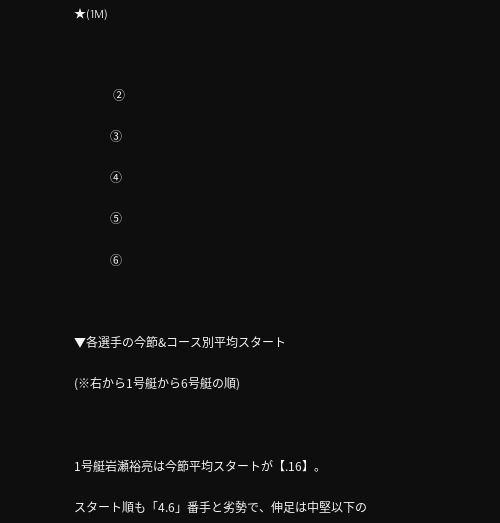★(1M)



             ②

            ③

            ④

            ⑤

            ⑥



▼各選手の今節&コース別平均スタート

(※右から1号艇から6号艇の順)



1号艇岩瀬裕亮は今節平均スタートが【.16】。

スタート順も「4.6」番手と劣勢で、伸足は中堅以下の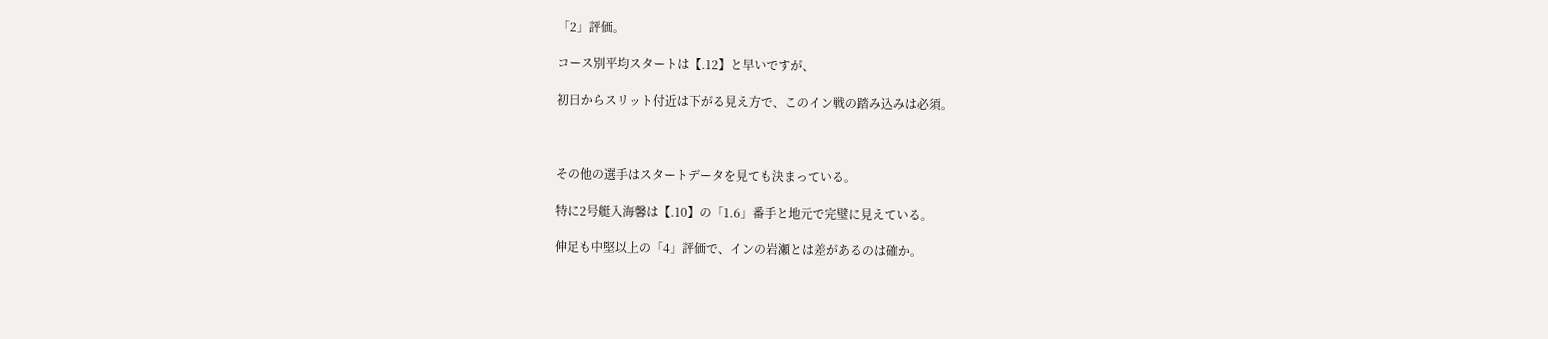「2」評価。

コース別平均スタートは【.12】と早いですが、

初日からスリット付近は下がる見え方で、このイン戦の踏み込みは必須。



その他の選手はスタートデータを見ても決まっている。

特に2号艇入海馨は【.10】の「1.6」番手と地元で完璧に見えている。

伸足も中堅以上の「4」評価で、インの岩瀬とは差があるのは確か。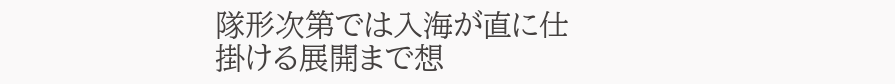隊形次第では入海が直に仕掛ける展開まで想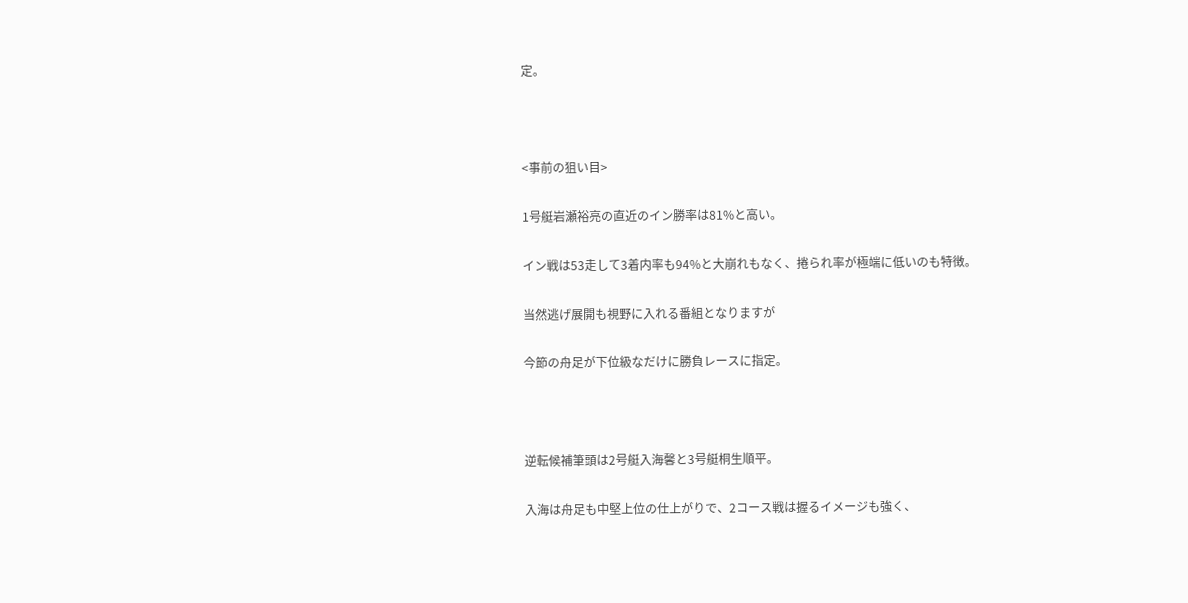定。



<事前の狙い目>

1号艇岩瀬裕亮の直近のイン勝率は81%と高い。

イン戦は53走して3着内率も94%と大崩れもなく、捲られ率が極端に低いのも特徴。

当然逃げ展開も視野に入れる番組となりますが

今節の舟足が下位級なだけに勝負レースに指定。



逆転候補筆頭は2号艇入海馨と3号艇桐生順平。

入海は舟足も中堅上位の仕上がりで、2コース戦は握るイメージも強く、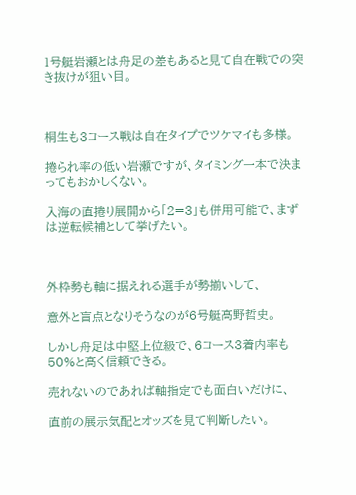1号艇岩瀬とは舟足の差もあると見て自在戦での突き抜けが狙い目。



桐生も3コース戦は自在タイプでツケマイも多様。

捲られ率の低い岩瀬ですが、タイミング一本で決まってもおかしくない。

入海の直捲り展開から「2=3」も併用可能で、まずは逆転候補として挙げたい。



外枠勢も軸に据えれる選手が勢揃いして、

意外と盲点となりそうなのが6号艇高野哲史。

しかし舟足は中堅上位級で、6コース3着内率も50%と高く信頼できる。

売れないのであれば軸指定でも面白いだけに、

直前の展示気配とオッズを見て判断したい。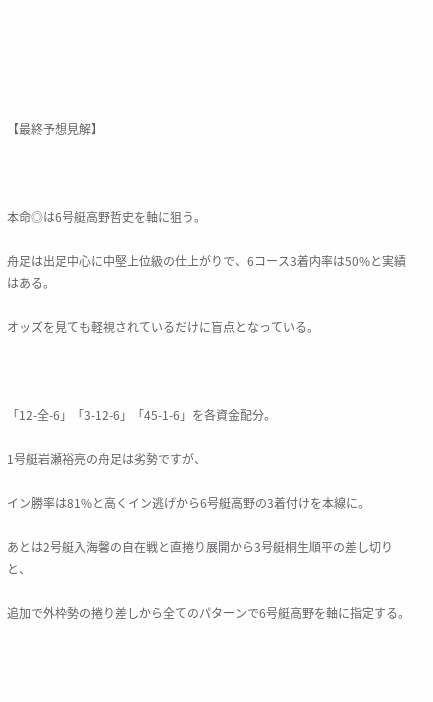【最終予想見解】



本命◎は6号艇高野哲史を軸に狙う。

舟足は出足中心に中堅上位級の仕上がりで、6コース3着内率は50%と実績はある。

オッズを見ても軽視されているだけに盲点となっている。



「12-全-6」「3-12-6」「45-1-6」を各資金配分。

1号艇岩瀬裕亮の舟足は劣勢ですが、

イン勝率は81%と高くイン逃げから6号艇高野の3着付けを本線に。

あとは2号艇入海馨の自在戦と直捲り展開から3号艇桐生順平の差し切りと、

追加で外枠勢の捲り差しから全てのパターンで6号艇高野を軸に指定する。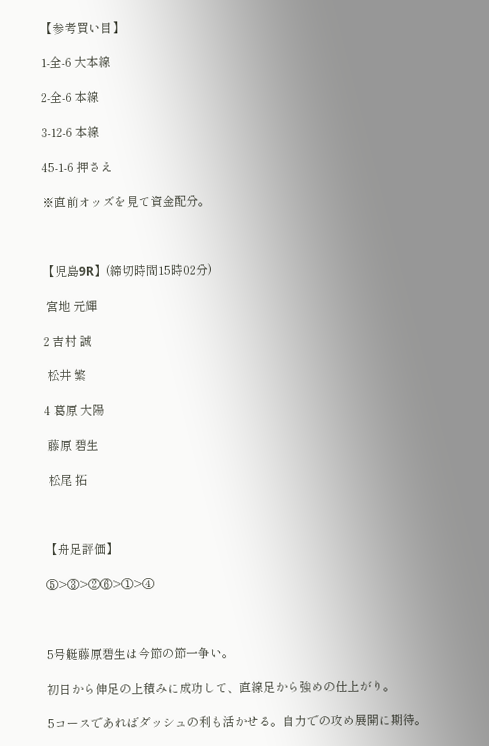【参考買い目】

1-全-6 大本線

2-全-6 本線

3-12-6 本線

45-1-6 押さえ

※直前オッズを見て資金配分。



【児島9R】(締切時間15時02分)

 宮地 元輝

2 吉村 誠

 松井 繁

4 葛原 大陽

 藤原 碧生

 松尾 拓



【舟足評価】

⑤>③>②⑥>①>④



5号艇藤原碧生は今節の節一争い。

初日から伸足の上積みに成功して、直線足から強めの仕上がり。

5コースであればダッシュの利も活かせる。自力での攻め展開に期待。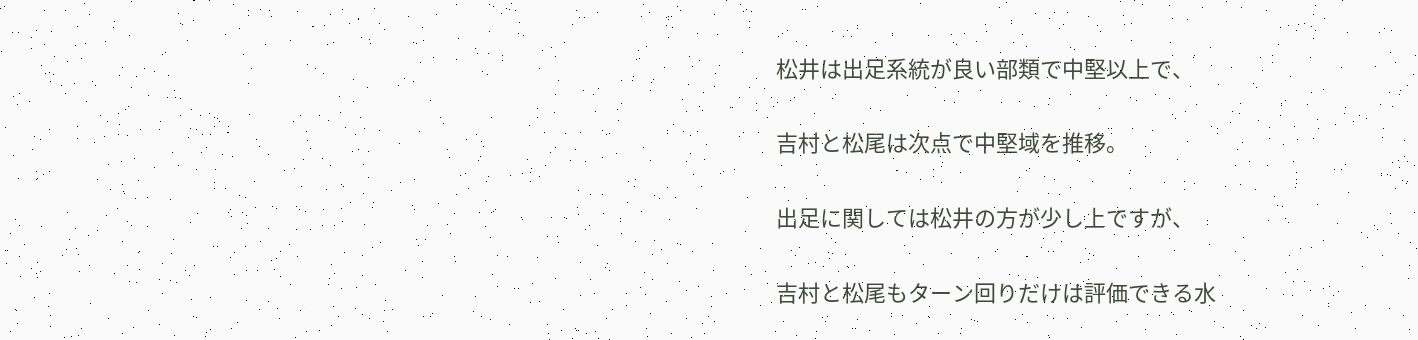松井は出足系統が良い部類で中堅以上で、

吉村と松尾は次点で中堅域を推移。

出足に関しては松井の方が少し上ですが、

吉村と松尾もターン回りだけは評価できる水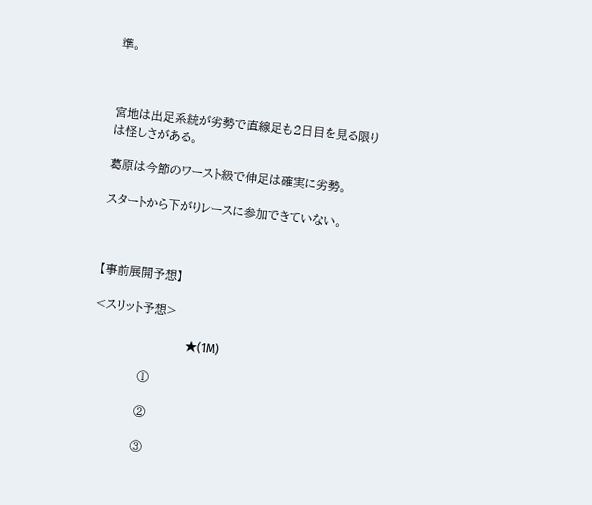準。



宮地は出足系統が劣勢で直線足も2日目を見る限りは怪しさがある。

葛原は今節のワースト級で伸足は確実に劣勢。

スタートから下がりレースに参加できていない。



【事前展開予想】

<スリット予想>

                               ★(1M)

            ①

            ②

            ③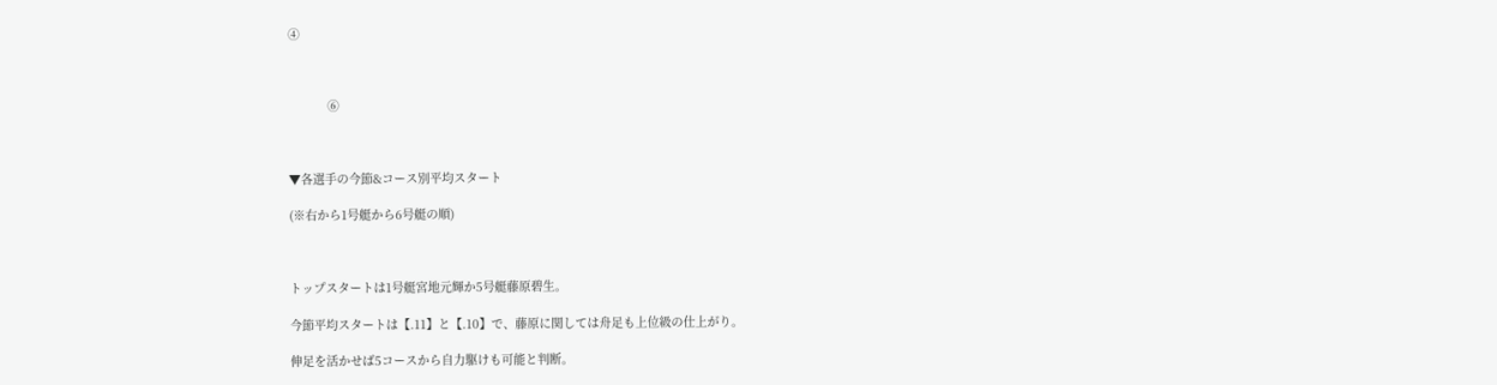④



             ⑥



▼各選手の今節&コース別平均スタート

(※右から1号艇から6号艇の順)



トップスタートは1号艇宮地元輝か5号艇藤原碧生。

今節平均スタートは【.11】と【.10】で、藤原に関しては舟足も上位級の仕上がり。

伸足を活かせば5コースから自力駆けも可能と判断。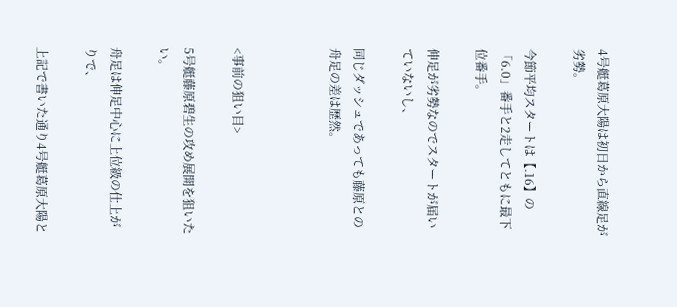4号艇葛原大陽は初日から直線足が劣勢。

今節平均スタートは【.16】の「6.0」番手と2走してともに最下位番手。

伸足が劣勢なのでスタートが届いていないし、

同じダッシュであっても藤原との舟足の差は歴然。



<事前の狙い目>

5号艇藤原碧生の攻め展開を狙いたい。

舟足は伸足中心に上位級の仕上がりで、

上記で書いた通り4号艇葛原大陽と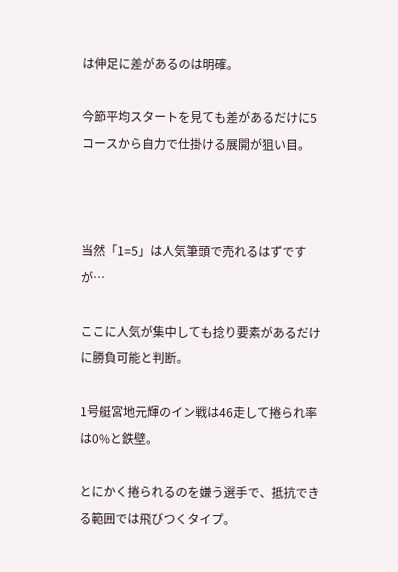は伸足に差があるのは明確。

今節平均スタートを見ても差があるだけに5コースから自力で仕掛ける展開が狙い目。



当然「1=5」は人気筆頭で売れるはずですが…

ここに人気が集中しても捻り要素があるだけに勝負可能と判断。

1号艇宮地元輝のイン戦は46走して捲られ率は0%と鉄壁。

とにかく捲られるのを嫌う選手で、抵抗できる範囲では飛びつくタイプ。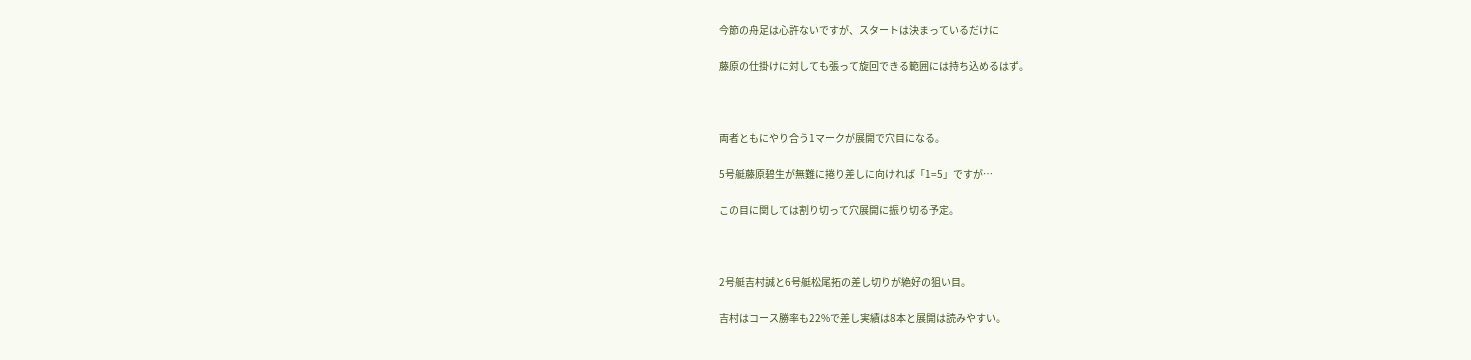今節の舟足は心許ないですが、スタートは決まっているだけに

藤原の仕掛けに対しても張って旋回できる範囲には持ち込めるはず。



両者ともにやり合う1マークが展開で穴目になる。

5号艇藤原碧生が無難に捲り差しに向ければ「1=5」ですが…

この目に関しては割り切って穴展開に振り切る予定。



2号艇吉村誠と6号艇松尾拓の差し切りが絶好の狙い目。

吉村はコース勝率も22%で差し実績は8本と展開は読みやすい。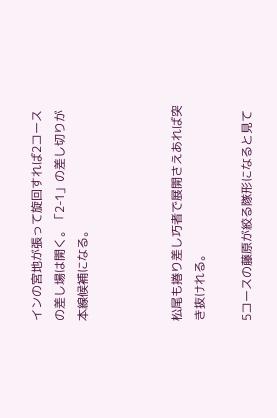インの宮地が張って旋回すれば2コースの差し場は開く。「2-1」の差し切りが本線候補になる。



松尾も捲り差し巧者で展開さえあれば突き抜けれる。

5コースの藤原が絞る隊形になると見て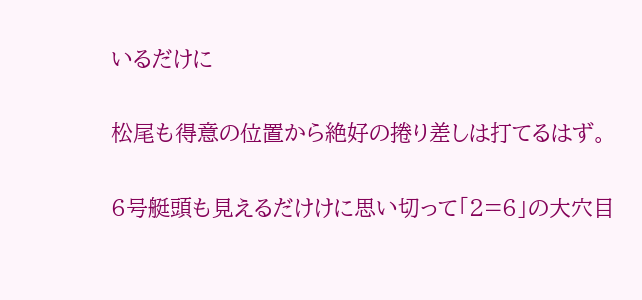いるだけに

松尾も得意の位置から絶好の捲り差しは打てるはず。

6号艇頭も見えるだけけに思い切って「2=6」の大穴目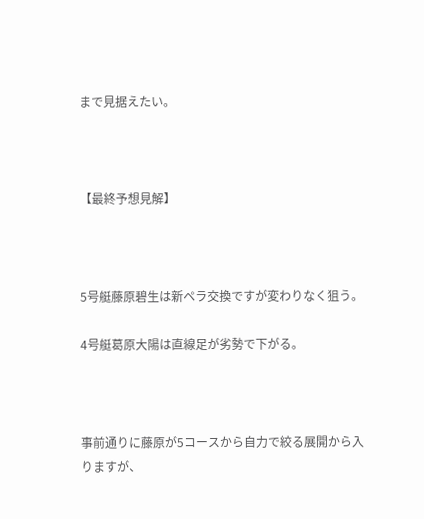まで見据えたい。



【最終予想見解】



5号艇藤原碧生は新ペラ交換ですが変わりなく狙う。

4号艇葛原大陽は直線足が劣勢で下がる。



事前通りに藤原が5コースから自力で絞る展開から入りますが、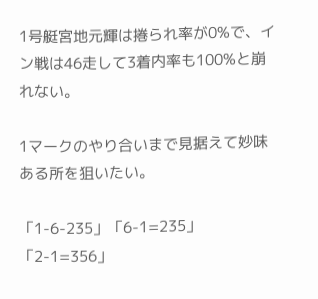1号艇宮地元輝は捲られ率が0%で、イン戦は46走して3着内率も100%と崩れない。

1マークのやり合いまで見据えて妙味ある所を狙いたい。

「1-6-235」「6-1=235」「2-1=356」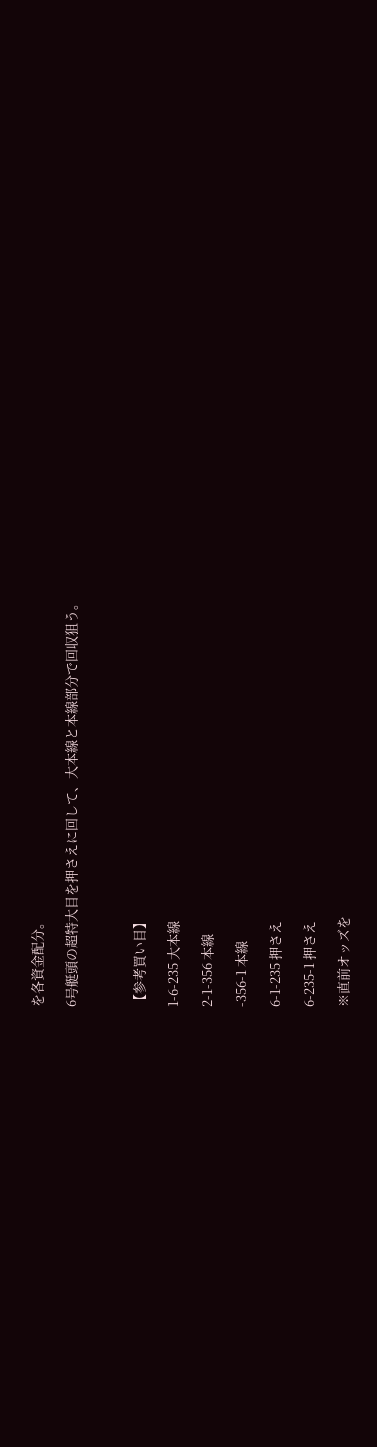を各資金配分。

6号艇頭の超特大目を押さえに回して、大本線と本線部分で回収狙う。



【参考買い目】

1-6-235 大本線

2-1-356 本線

-356-1 本線

6-1-235 押さえ

6-235-1 押さえ

※直前オッズを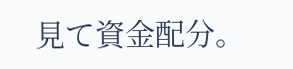見て資金配分。